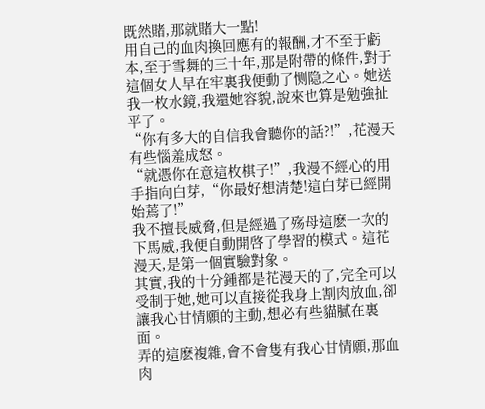既然賭,那就賭大一點!
用自己的血肉換回應有的報酬,才不至于虧本,至于雪舞的三十年,那是附帶的條件,對于這個女人早在牢裏我便動了恻隐之心。她送我一枚水鏡,我還她容貌,說來也算是勉強扯平了。
“你有多大的自信我會聽你的話?!”,花漫天有些惱羞成怒。
“就憑你在意這枚棋子!”,我漫不經心的用手指向白芽,“你最好想清楚!這白芽已經開始蔫了!”
我不擅長威脅,但是經過了殇母這麽一次的下馬威,我便自動開啓了學習的模式。這花漫天,是第一個實驗對象。
其實,我的十分鍾都是花漫天的了,完全可以受制于她,她可以直接從我身上割肉放血,卻讓我心甘情願的主動,想必有些貓膩在裏面。
弄的這麽複雜,會不會隻有我心甘情願,那血肉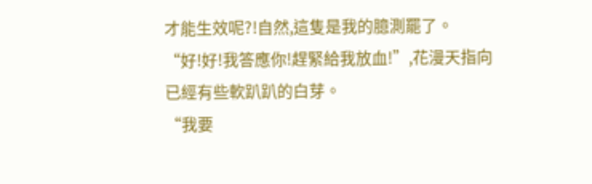才能生效呢?!自然,這隻是我的臆測罷了。
“好!好!我答應你!趕緊給我放血!”,花漫天指向已經有些軟趴趴的白芽。
“我要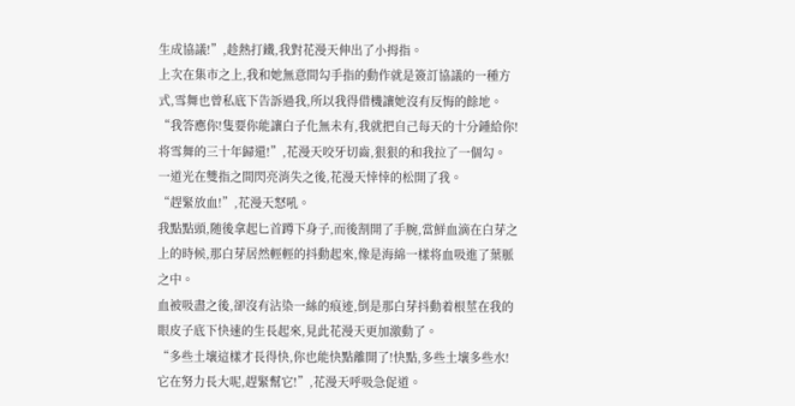生成協議!”,趁熱打鐵,我對花漫天伸出了小拇指。
上次在集市之上,我和她無意間勾手指的動作就是簽訂協議的一種方式,雪舞也曾私底下告訴過我,所以我得借機讓她沒有反悔的餘地。
“我答應你!隻要你能讓白子化無未有,我就把自己每天的十分鍾給你!将雪舞的三十年歸還!”,花漫天咬牙切齒,狠狠的和我拉了一個勾。
一道光在雙指之間閃亮消失之後,花漫天悻悻的松開了我。
“趕緊放血!”,花漫天怒吼。
我點點頭,随後拿起匕首蹲下身子,而後割開了手腕,當鮮血滴在白芽之上的時候,那白芽居然輕輕的抖動起來,像是海綿一樣将血吸進了葉脈之中。
血被吸盡之後,卻沒有沾染一絲的痕迹,倒是那白芽抖動着根莖在我的眼皮子底下快速的生長起來,見此花漫天更加激動了。
“多些土壤這樣才長得快,你也能快點離開了!快點,多些土壤多些水!它在努力長大呢,趕緊幫它!”,花漫天呼吸急促道。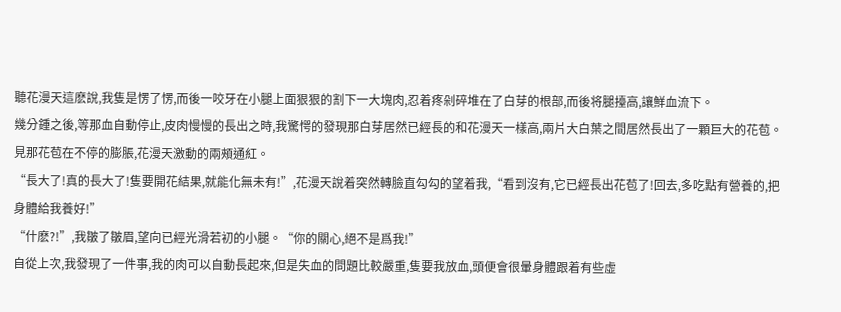聽花漫天這麽說,我隻是愣了愣,而後一咬牙在小腿上面狠狠的割下一大塊肉,忍着疼剁碎堆在了白芽的根部,而後将腿擡高,讓鮮血流下。
幾分鍾之後,等那血自動停止,皮肉慢慢的長出之時,我驚愕的發現那白芽居然已經長的和花漫天一樣高,兩片大白葉之間居然長出了一顆巨大的花苞。
見那花苞在不停的膨脹,花漫天激動的兩頰通紅。
“長大了!真的長大了!隻要開花結果,就能化無未有!”,花漫天說着突然轉臉直勾勾的望着我,“看到沒有,它已經長出花苞了!回去,多吃點有營養的,把身體給我養好!”
“什麽?!”,我皺了皺眉,望向已經光滑若初的小腿。“你的關心,絕不是爲我!”
自從上次,我發現了一件事,我的肉可以自動長起來,但是失血的問題比較嚴重,隻要我放血,頭便會很暈身體跟着有些虛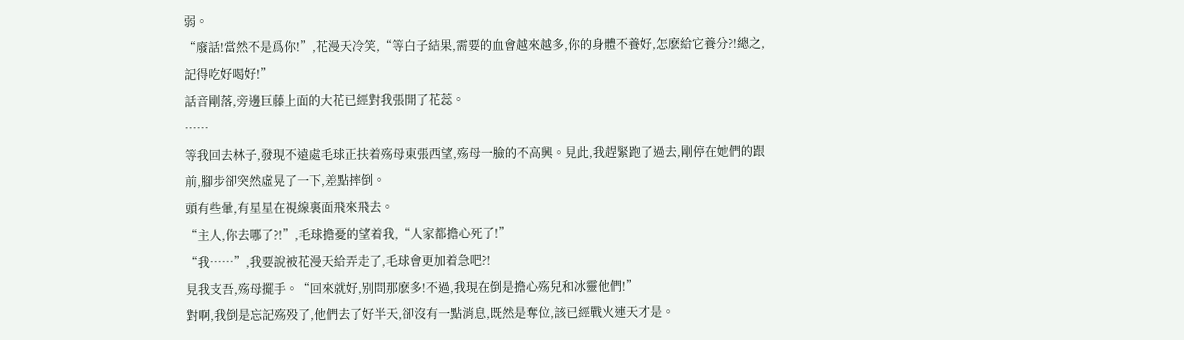弱。
“廢話!當然不是爲你!”,花漫天冷笑,“等白子結果,需要的血會越來越多,你的身體不養好,怎麽給它養分?!總之,記得吃好喝好!”
話音剛落,旁邊巨藤上面的大花已經對我張開了花蕊。
……
等我回去林子,發現不遠處毛球正扶着殇母東張西望,殇母一臉的不高興。見此,我趕緊跑了過去,剛停在她們的跟前,腳步卻突然虛晃了一下,差點摔倒。
頭有些暈,有星星在視線裏面飛來飛去。
“主人,你去哪了?!”,毛球擔憂的望着我,“人家都擔心死了!”
“我……”,我要說被花漫天給弄走了,毛球會更加着急吧?!
見我支吾,殇母擺手。“回來就好,别問那麽多!不過,我現在倒是擔心殇兒和冰靈他們!”
對啊,我倒是忘記殇殁了,他們去了好半天,卻沒有一點消息,既然是奪位,該已經戰火連天才是。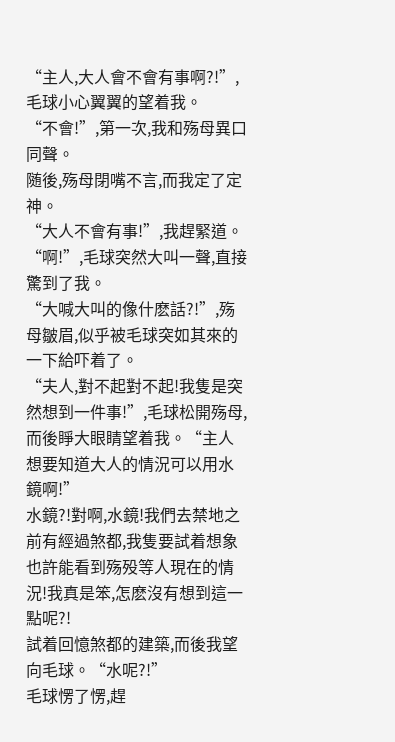“主人,大人會不會有事啊?!”,毛球小心翼翼的望着我。
“不會!”,第一次,我和殇母異口同聲。
随後,殇母閉嘴不言,而我定了定神。
“大人不會有事!”,我趕緊道。
“啊!”,毛球突然大叫一聲,直接驚到了我。
“大喊大叫的像什麽話?!”,殇母皺眉,似乎被毛球突如其來的一下給吓着了。
“夫人,對不起對不起!我隻是突然想到一件事!”,毛球松開殇母,而後睜大眼睛望着我。“主人想要知道大人的情況可以用水鏡啊!”
水鏡?!對啊,水鏡!我們去禁地之前有經過煞都,我隻要試着想象也許能看到殇殁等人現在的情況!我真是笨,怎麽沒有想到這一點呢?!
試着回憶煞都的建築,而後我望向毛球。“水呢?!”
毛球愣了愣,趕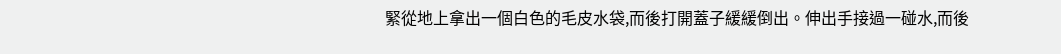緊從地上拿出一個白色的毛皮水袋,而後打開蓋子緩緩倒出。伸出手接過一碰水,而後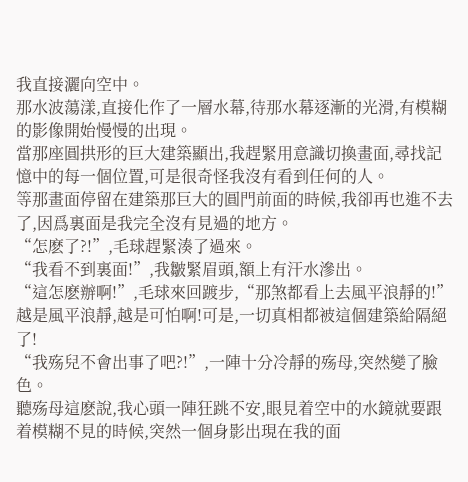我直接灑向空中。
那水波蕩漾,直接化作了一層水幕,待那水幕逐漸的光滑,有模糊的影像開始慢慢的出現。
當那座圓拱形的巨大建築顯出,我趕緊用意識切換畫面,尋找記憶中的每一個位置,可是很奇怪我沒有看到任何的人。
等那畫面停留在建築那巨大的圓門前面的時候,我卻再也進不去了,因爲裏面是我完全沒有見過的地方。
“怎麽了?!”,毛球趕緊湊了過來。
“我看不到裏面!”,我皺緊眉頭,額上有汗水滲出。
“這怎麽辦啊!”,毛球來回踱步,“那煞都看上去風平浪靜的!”
越是風平浪靜,越是可怕啊!可是,一切真相都被這個建築給隔絕了!
“我殇兒不會出事了吧?!”,一陣十分冷靜的殇母,突然變了臉色。
聽殇母這麽說,我心頭一陣狂跳不安,眼見着空中的水鏡就要跟着模糊不見的時候,突然一個身影出現在我的面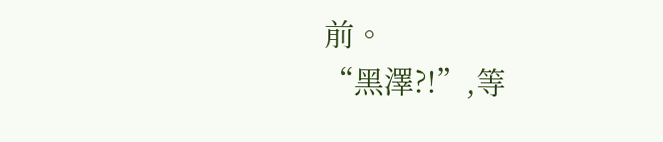前。
“黑澤?!”,等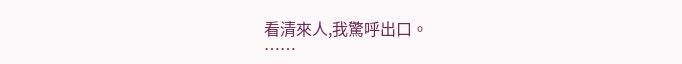看清來人,我驚呼出口。
……